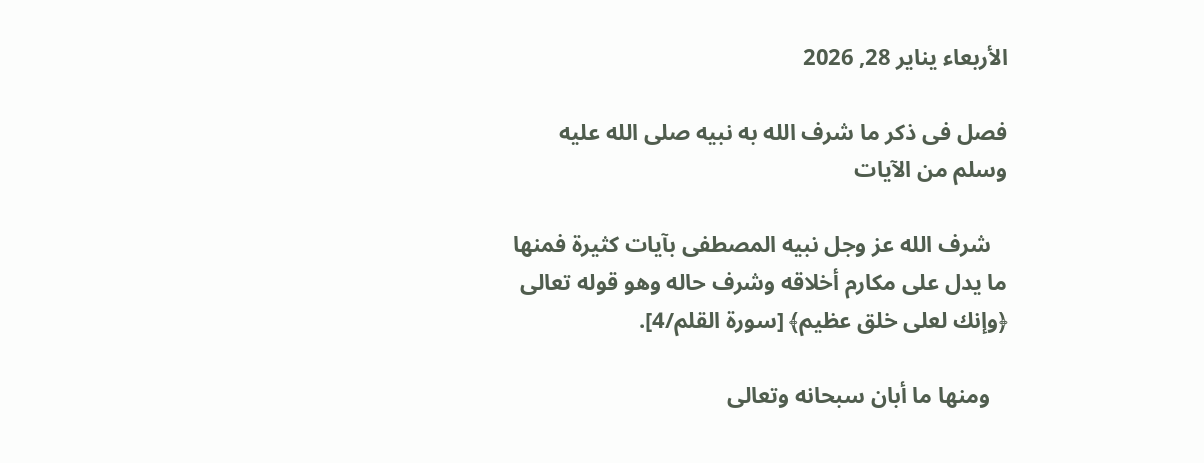الأربعاء يناير 28, 2026

فصل فى ذكر ما شرف الله به نبيه صلى الله عليه وسلم من الآيات

   شرف الله عز وجل نبيه المصطفى بآيات كثيرة فمنها ما يدل على مكارم أخلاقه وشرف حاله وهو قوله تعالى ﴿وإنك لعلى خلق عظيم﴾ [سورة القلم/4].

   ومنها ما أبان سبحانه وتعالى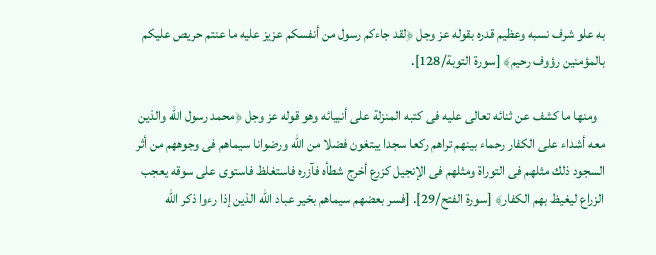به علو شرف نسبه وعظيم قدره بقوله عز وجل ﴿لقد جاءكم رسول من أنفسكم عزيز عليه ما عنتم حريص عليكم بالمؤمنين رؤوف رحيم﴾ [سورة التوبة/128].

   ومنها ما كشف عن ثنائه تعالى عليه فى كتبه المنزلة على أنبيائه وهو قوله عز وجل ﴿محمد رسول الله والذين معه أشداء على الكفار رحماء بينهم تراهم ركعا سجدا يبتغون فضلا من الله ورضوانا سيماهم فى وجوههم من أثر السجود ذلك مثلهم فى التوراة ومثلهم فى الإنجيل كزرع أخرج شطأه فآزره فاستغلظ فاستوى على سوقه يعجب الزراع ليغيظ بهم الكفار﴾ [سورة الفتح/29]. [فسر بعضهم سيماهم بخير عباد الله الذين إذا رءوا ذكر الله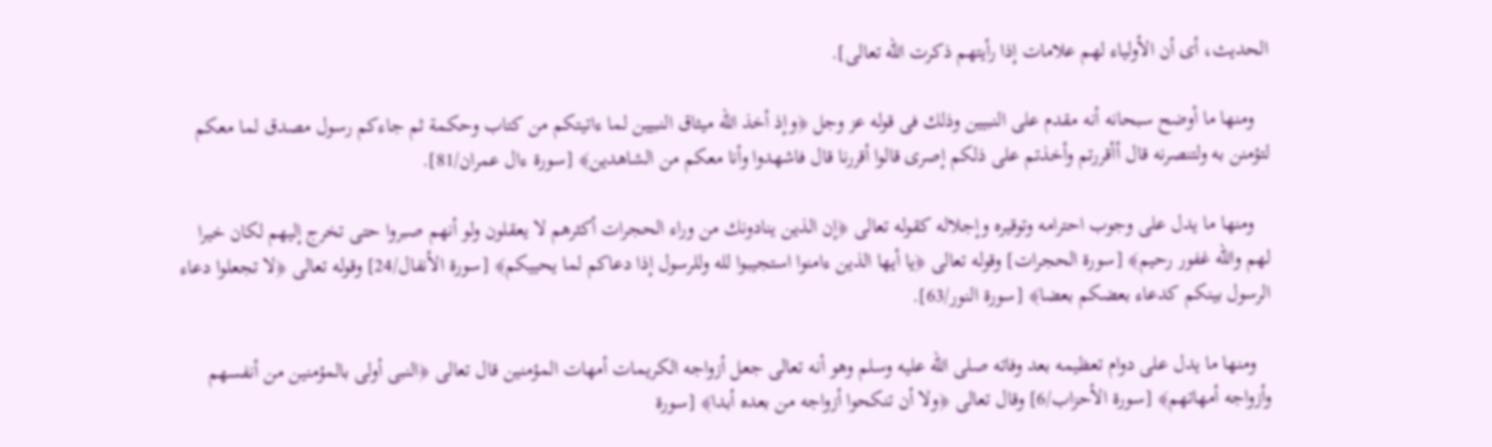الحديث، أى أن الأولياء لهم علامات إذا رأيتهم ذكرت الله تعالى].

   ومنها ما أوضح سبحانه أنه مقدم على النبيين وذلك فى قوله عز وجل ﴿وإذ أخذ الله ميثاق النبيين لما ءاتيتكم من كتاب وحكمة ثم جاءكم رسول مصدق لما معكم لتؤمنن به ولتنصرنه قال أأقررتم وأخذتم على ذلكم إصرى قالوا أقررنا قال فاشهدوا وأنا معكم من الشاهدين﴾ [سورة ءال عمران/81].

   ومنها ما يدل على وجوب احترامه وتوقيره وإجلاله كقوله تعالى ﴿إن الذين ينادونك من وراء الحجرات أكثرهم لا يعقلون ولو أنهم صبروا حتى تخرج إليهم لكان خيرا لهم والله غفور رحيم﴾ [سورة الحجرات] وقوله تعالى ﴿يا أيها الذين ءامنوا استجيبوا لله وللرسول إذا دعاكم لما يحييكم﴾ [سورة الأنفال/24] وقوله تعالى ﴿لا تجعلوا دعاء الرسول بينكم كدعاء بعضكم بعضا﴾ [سورة النور/63].

   ومنها ما يدل على دوام تعظيمه بعد وفاته صلى الله عليه وسلم وهو أنه تعالى جعل أزواجه الكريمات أمهات المؤمنين قال تعالى ﴿النبى أولى بالمؤمنين من أنفسهم وأزواجه أمهاتهم﴾ [سورة الأحزاب/6] وقال تعالى ﴿ولا أن تنكحوا أزواجه من بعده أبدا﴾ [سورة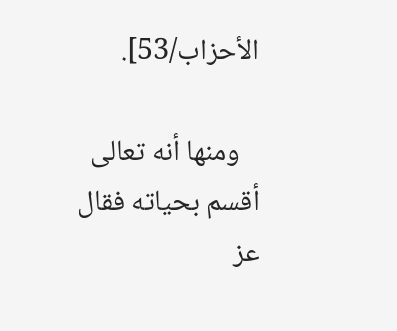الأحزاب/53].

   ومنها أنه تعالى أقسم بحياته فقال عز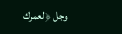وجل ﴿لعمرك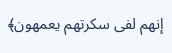إنهم لفى سكرتهم يعمهون﴾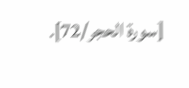[سورة الحجر/72].